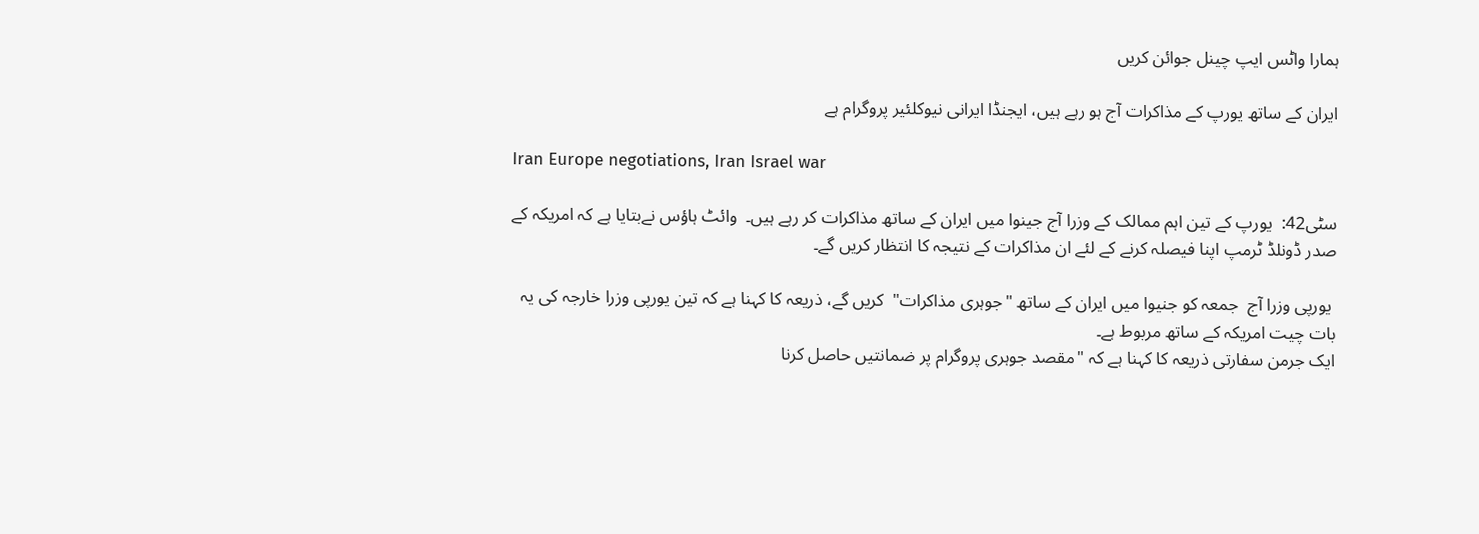ہمارا واٹس ایپ چینل جوائن کریں

ایران کے ساتھ یورپ کے مذاکرات آج ہو رہے ہیں، ایجنڈا ایرانی نیوکلئیر پروگرام ہے

Iran Europe negotiations, Iran Israel war

سٹی42:  یورپ کے تین اہم ممالک کے وزرا آج جینوا میں ایران کے ساتھ مذاکرات کر رہے ہیں۔  وائٹ ہاؤس نےبتایا ہے کہ امریکہ کے صدر ڈونلڈ ٹرمپ اپنا فیصلہ کرنے کے لئے ان مذاکرات کے نتیجہ کا انتظار کریں گے۔

 یورپی وزرا آج  جمعہ کو جنیوا میں ایران کے ساتھ "جوہری مذاکرات"  کریں گے، ذریعہ کا کہنا ہے کہ تین یورپی وزرا خارجہ کی یہ بات چیت امریکہ کے ساتھ مربوط ہے۔
ایک جرمن سفارتی ذریعہ کا کہنا ہے کہ "مقصد جوہری پروگرام پر ضمانتیں حاصل کرنا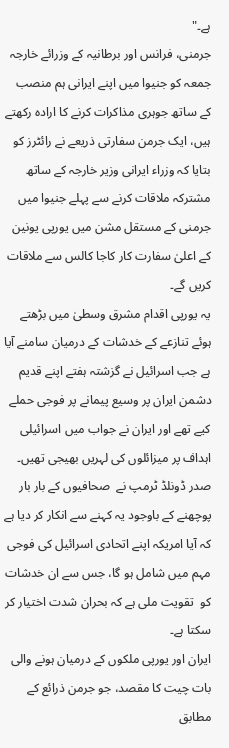ہے۔"
جرمنی، فرانس اور برطانیہ کے وزرائے خارجہ جمعہ کو جنیوا میں اپنے ایرانی ہم منصب کے ساتھ جوہری مذاکرات کرنے کا ارادہ رکھتے ہیں، ایک جرمن سفارتی ذریعے نے رائٹرز کو بتایا کہ وزراء ایرانی وزیر خارجہ کے ساتھ مشترکہ ملاقات کرنے سے پہلے جنیوا میں جرمنی کے مستقل مشن میں یورپی یونین کے اعلیٰ سفارت کار کاجا کالس سے ملاقات کریں گے۔
یہ یورپی اقدام مشرق وسطیٰ میں بڑھتے ہوئے تنازعے کے خدشات کے درمیان سامنے آیا ہے جب اسرائیل نے گزشتہ ہفتے اپنے قدیم دشمن ایران پر وسیع پیمانے پر فوجی حملے کیے تھے اور ایران نے جواب میں اسرائیلی اہداف پر میزائلوں کی لہریں بھیجی تھیں۔
صدر ڈونلڈ ٹرمپ نے  صحافیوں کے بار بار پوچھنے کے باوجود یہ کہنے سے انکار کر دیا ہے کہ آیا امریکہ اپنے اتحادی اسرائیل کی فوجی مہم میں شامل ہو گا، جس سے ان خدشات کو  تقویت ملی ہے کہ بحران شدت اختیار کر سکتا ہے۔
ایران اور یورپی ملکوں کے درمیان ہونے والی بات چیت کا مقصد، جو جرمن ذرائع کے مطابق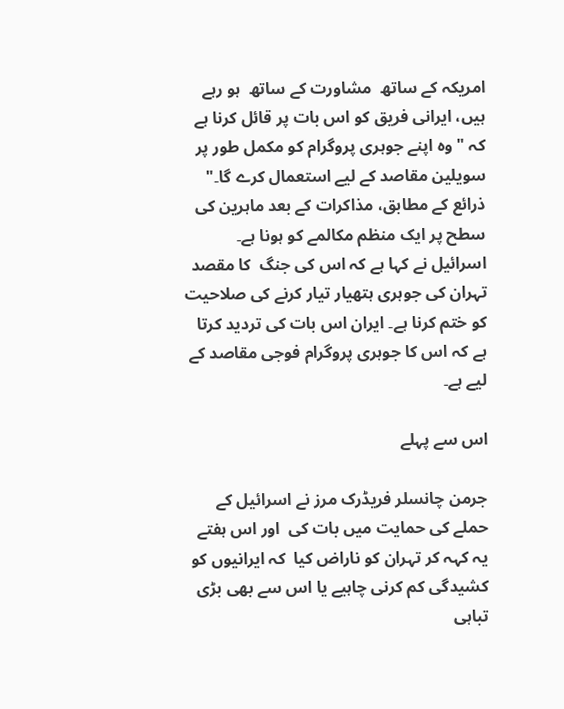امریکہ کے ساتھ  مشاورت کے ساتھ  ہو رہے ہیں، ایرانی فریق کو اس بات پر قائل کرنا ہے کہ "وہ اپنے جوہری پروگرام کو مکمل طور پر سویلین مقاصد کے لیے استعمال کرے گا۔"
ذرائع کے مطابق، مذاکرات کے بعد ماہرین کی سطح پر ایک منظم مکالمے کو ہونا ہے۔
اسرائیل نے کہا ہے کہ اس کی جنگ  کا مقصد تہران کی جوہری ہتھیار تیار کرنے کی صلاحیت کو ختم کرنا ہے۔ ایران اس بات کی تردید کرتا ہے کہ اس کا جوہری پروگرام فوجی مقاصد کے لیے ہے۔

اس سے پہلے

جرمن چانسلر فریڈرک مرز نے اسرائیل کے حملے کی حمایت میں بات کی  اور اس ہفتے یہ کہہ کر تہران کو ناراض کیا  کہ ایرانیوں کو کشیدگی کم کرنی چاہیے یا اس سے بھی بڑی تباہی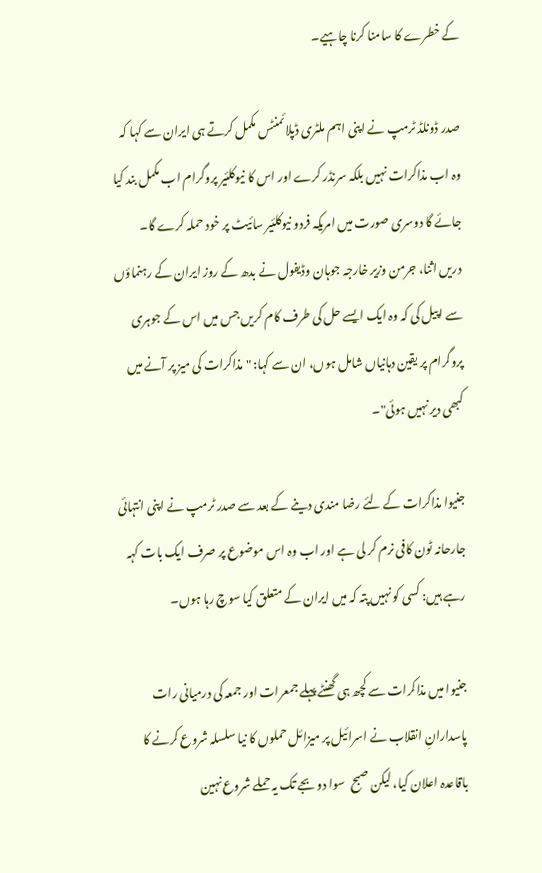کے خطرے کا سامنا کرنا چاہیے۔

صدر ڈونلڈ ٹرمپ نے اپنی اہم ملٹری ڈپلائمنٹس مکمل کرتے ہی ایران سے کہا کہ وہ اب مذاکرات نہیں بلکہ سرنڈر کرے اور اس کا نیوکلئیر پروگرام اب مکمل بند کیا جائے گا دوسری صورت میں امریکہ فردو نیوکلئیر سائیٹ پر خود حملہ کرے گا۔
دریں اثنا، جرمن وزیر خارجہ جوہان وڈیفول نے بدھ کے روز ایران کے رہنماؤں سے اپیل کی کہ وہ ایک ایسے حل کی طرف کام کریں جس میں اس کے جوہری پروگرام پر یقین دہانیاں شامل ہوں، ان سے کہا: "مذاکرات کی میز پر آنے میں کبھی دیر نہیں ہوئی"۔

جنیوا مذاکرات کے لئے رضا مندی دینے کے بعد سے صدر ٹرمپ نے اپنی انتہائی جارحانہ ٹون کافی نرم کر لی ہے اور اب وہ اس موضوع پر صرف ایک بات کہہ رہے ہیں: کسی کو نہیں پتہ کہ میں ایران کے متعلق کیا سوچ رہا ہوں۔

جنیوا میں مذاکرات سے کچھ ہی گھنٹے پہلے جمعرات اور جمعہ کی درمیانی رات پاسدارانِ انقلاب نے اسرائیل پر میزائل حملوں کا نیا سلسلہ شروع کرنے کا باقاعدہ اعلان کیا، لیکن صبح  سوا دو بجے تک یہ حملے شروع نہین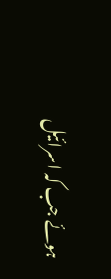ہوئے جب کہ اسرائیل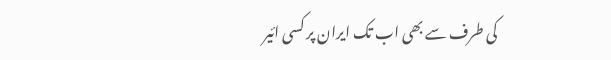کی طرف سے بھی اب تک ایران پر کسی ائیر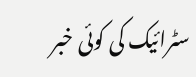سٹرائیک کی کوئی خبر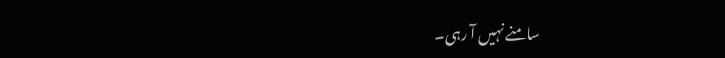سامنے نہیں آ رہی۔